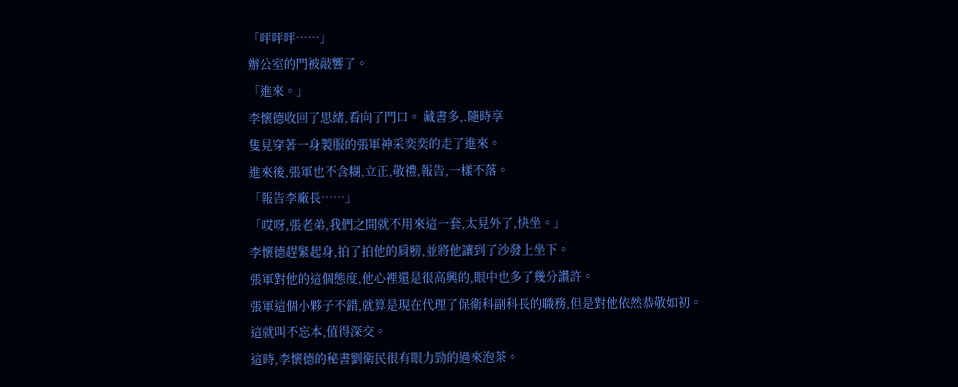「呯呯呯……」
辦公室的門被敲響了。
「進來。」
李懷德收回了思緒,看向了門口。 藏書多,.隨時享
隻見穿著一身製服的張軍神采奕奕的走了進來。
進來後,張軍也不含糊,立正,敬禮,報告,一樣不落。
「報告李廠長……」
「哎呀,張老弟,我們之間就不用來這一套,太見外了,快坐。」
李懷德趕緊起身,拍了拍他的肩膀,並將他讓到了沙發上坐下。
張軍對他的這個態度,他心裡還是很高興的,眼中也多了幾分讚許。
張軍這個小夥子不錯,就算是現在代理了保衛科副科長的職務,但是對他依然恭敬如初。
這就叫不忘本,值得深交。
這時,李懷德的秘書劉衛民很有眼力勁的過來泡茶。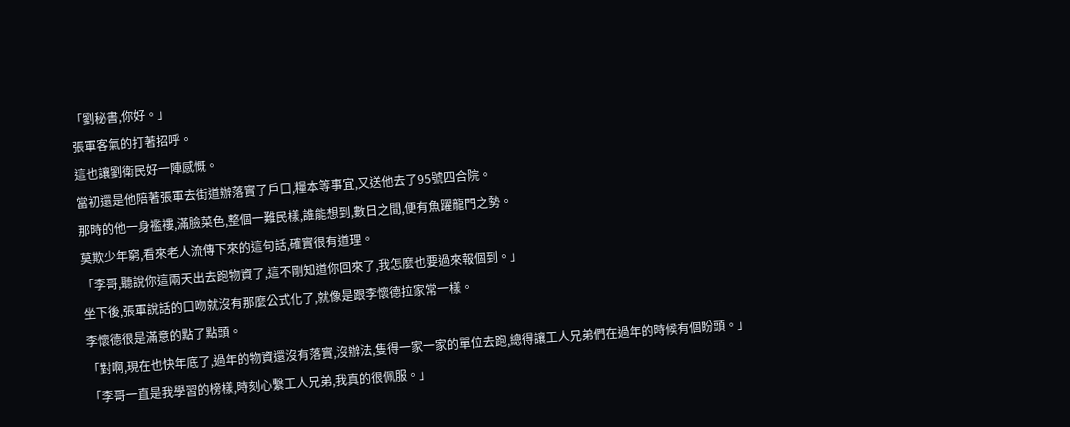「劉秘書,你好。」
張軍客氣的打著招呼。
這也讓劉衛民好一陣感慨。
當初還是他陪著張軍去街道辦落實了戶口,糧本等事宜,又送他去了95號四合院。
那時的他一身襤褸,滿臉菜色,整個一難民樣,誰能想到,數日之間,便有魚躍龍門之勢。
莫欺少年窮,看來老人流傳下來的這句話,確實很有道理。
「李哥,聽說你這兩天出去跑物資了,這不剛知道你回來了,我怎麼也要過來報個到。」
坐下後,張軍說話的口吻就沒有那麼公式化了,就像是跟李懷德拉家常一樣。
李懷德很是滿意的點了點頭。
「對啊,現在也快年底了,過年的物資還沒有落實,沒辦法,隻得一家一家的單位去跑,總得讓工人兄弟們在過年的時候有個盼頭。」
「李哥一直是我學習的榜樣,時刻心繫工人兄弟,我真的很佩服。」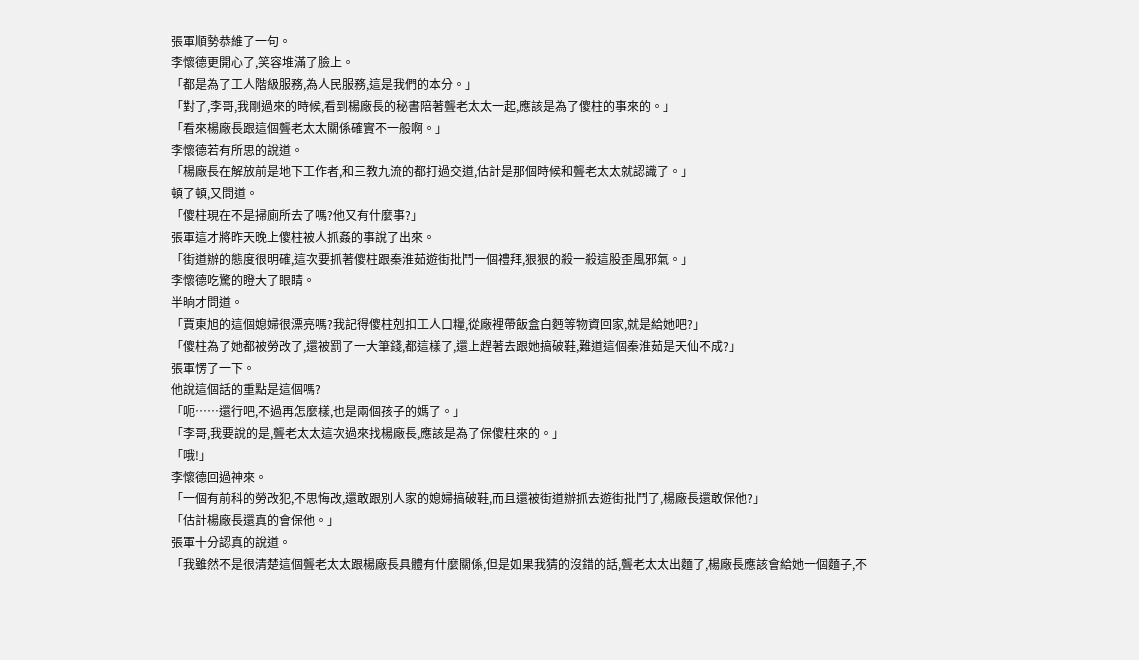張軍順勢恭維了一句。
李懷德更開心了,笑容堆滿了臉上。
「都是為了工人階級服務,為人民服務,這是我們的本分。」
「對了,李哥,我剛過來的時候,看到楊廠長的秘書陪著聾老太太一起,應該是為了傻柱的事來的。」
「看來楊廠長跟這個聾老太太關係確實不一般啊。」
李懷德若有所思的說道。
「楊廠長在解放前是地下工作者,和三教九流的都打過交道,估計是那個時候和聾老太太就認識了。」
頓了頓,又問道。
「傻柱現在不是掃廁所去了嗎?他又有什麼事?」
張軍這才將昨天晚上傻柱被人抓姦的事說了出來。
「街道辦的態度很明確,這次要抓著傻柱跟秦淮茹遊街批鬥一個禮拜,狠狠的殺一殺這股歪風邪氣。」
李懷德吃驚的瞪大了眼睛。
半晌才問道。
「賈東旭的這個媳婦很漂亮嗎?我記得傻柱剋扣工人口糧,從廠裡帶飯盒白麪等物資回家,就是給她吧?」
「傻柱為了她都被勞改了,還被罰了一大筆錢,都這樣了,還上趕著去跟她搞破鞋,難道這個秦淮茹是天仙不成?」
張軍愣了一下。
他說這個話的重點是這個嗎?
「呃……還行吧,不過再怎麼樣,也是兩個孩子的媽了。」
「李哥,我要說的是,聾老太太這次過來找楊廠長,應該是為了保傻柱來的。」
「哦!」
李懷德回過神來。
「一個有前科的勞改犯,不思悔改,還敢跟別人家的媳婦搞破鞋,而且還被街道辦抓去遊街批鬥了,楊廠長還敢保他?」
「估計楊廠長還真的會保他。」
張軍十分認真的說道。
「我雖然不是很清楚這個聾老太太跟楊廠長具體有什麼關係,但是如果我猜的沒錯的話,聾老太太出麵了,楊廠長應該會給她一個麵子,不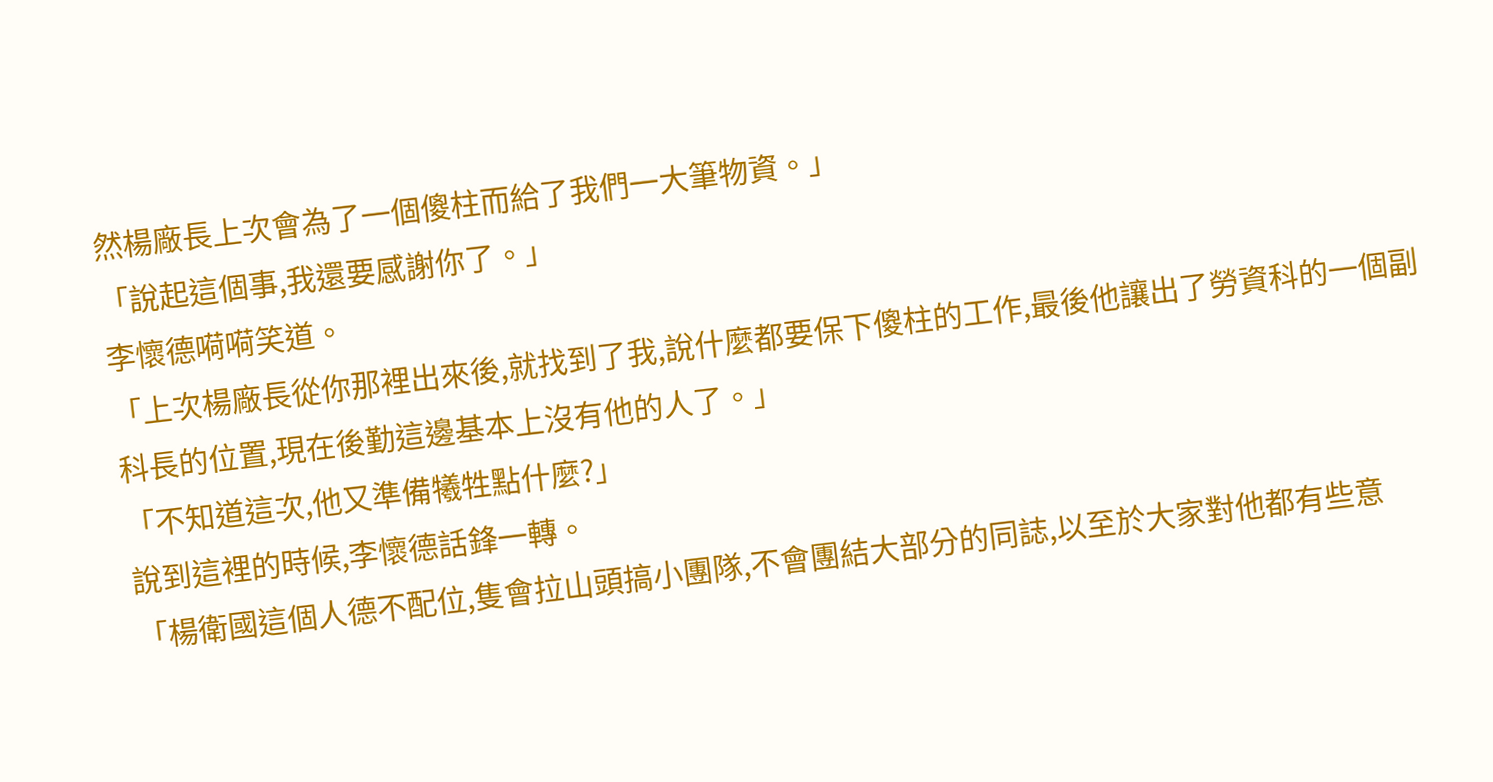然楊廠長上次會為了一個傻柱而給了我們一大筆物資。」
「說起這個事,我還要感謝你了。」
李懷德嗬嗬笑道。
「上次楊廠長從你那裡出來後,就找到了我,說什麼都要保下傻柱的工作,最後他讓出了勞資科的一個副科長的位置,現在後勤這邊基本上沒有他的人了。」
「不知道這次,他又準備犧牲點什麼?」
說到這裡的時候,李懷德話鋒一轉。
「楊衛國這個人德不配位,隻會拉山頭搞小團隊,不會團結大部分的同誌,以至於大家對他都有些意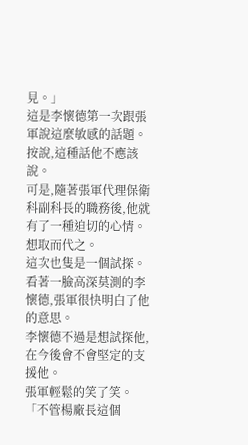見。」
這是李懷德第一次跟張軍說這麼敏感的話題。
按說,這種話他不應該說。
可是,隨著張軍代理保衛科副科長的職務後,他就有了一種迫切的心情。
想取而代之。
這次也隻是一個試探。
看著一臉高深莫測的李懷德,張軍很快明白了他的意思。
李懷德不過是想試探他,在今後會不會堅定的支援他。
張軍輕鬆的笑了笑。
「不管楊廠長這個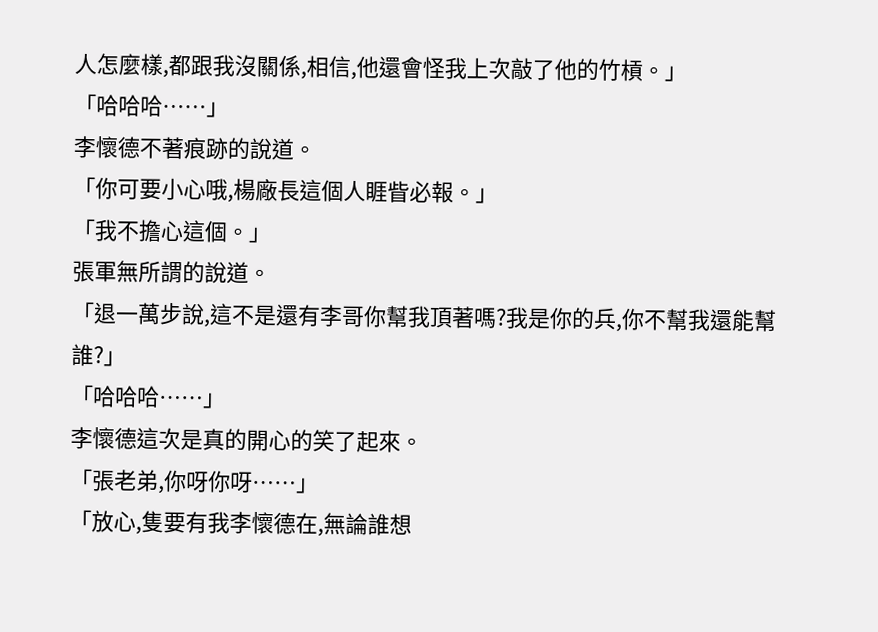人怎麼樣,都跟我沒關係,相信,他還會怪我上次敲了他的竹槓。」
「哈哈哈……」
李懷德不著痕跡的說道。
「你可要小心哦,楊廠長這個人睚眥必報。」
「我不擔心這個。」
張軍無所謂的說道。
「退一萬步說,這不是還有李哥你幫我頂著嗎?我是你的兵,你不幫我還能幫誰?」
「哈哈哈……」
李懷德這次是真的開心的笑了起來。
「張老弟,你呀你呀……」
「放心,隻要有我李懷德在,無論誰想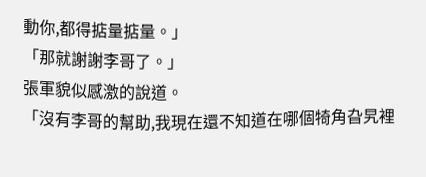動你,都得掂量掂量。」
「那就謝謝李哥了。」
張軍貌似感激的說道。
「沒有李哥的幫助,我現在還不知道在哪個犄角旮旯裡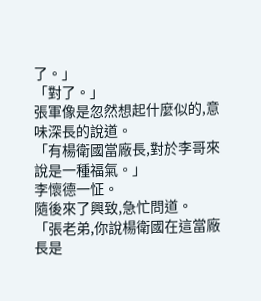了。」
「對了。」
張軍像是忽然想起什麼似的,意味深長的說道。
「有楊衛國當廠長,對於李哥來說是一種福氣。」
李懷德一怔。
隨後來了興致,急忙問道。
「張老弟,你說楊衛國在這當廠長是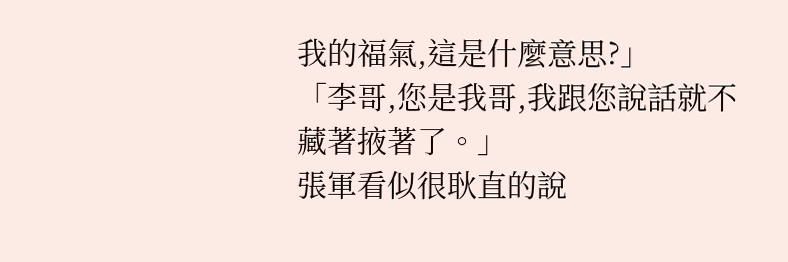我的福氣,這是什麼意思?」
「李哥,您是我哥,我跟您說話就不藏著掖著了。」
張軍看似很耿直的說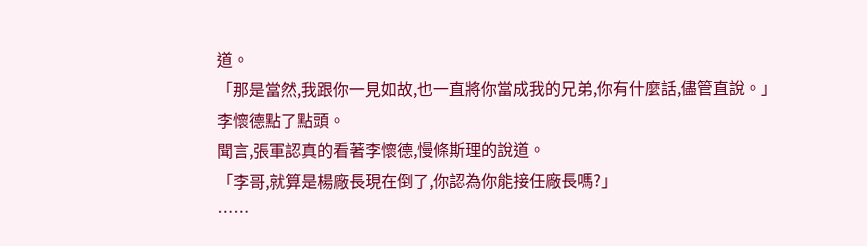道。
「那是當然,我跟你一見如故,也一直將你當成我的兄弟,你有什麼話,儘管直說。」
李懷德點了點頭。
聞言,張軍認真的看著李懷德,慢條斯理的說道。
「李哥,就算是楊廠長現在倒了,你認為你能接任廠長嗎?」
……